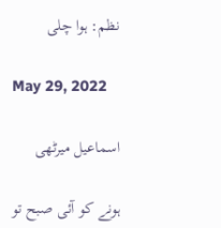نظم: ہوا چلی

May 29, 2022

اسماعیل میرٹھی

ہونے کو آئی صبح تو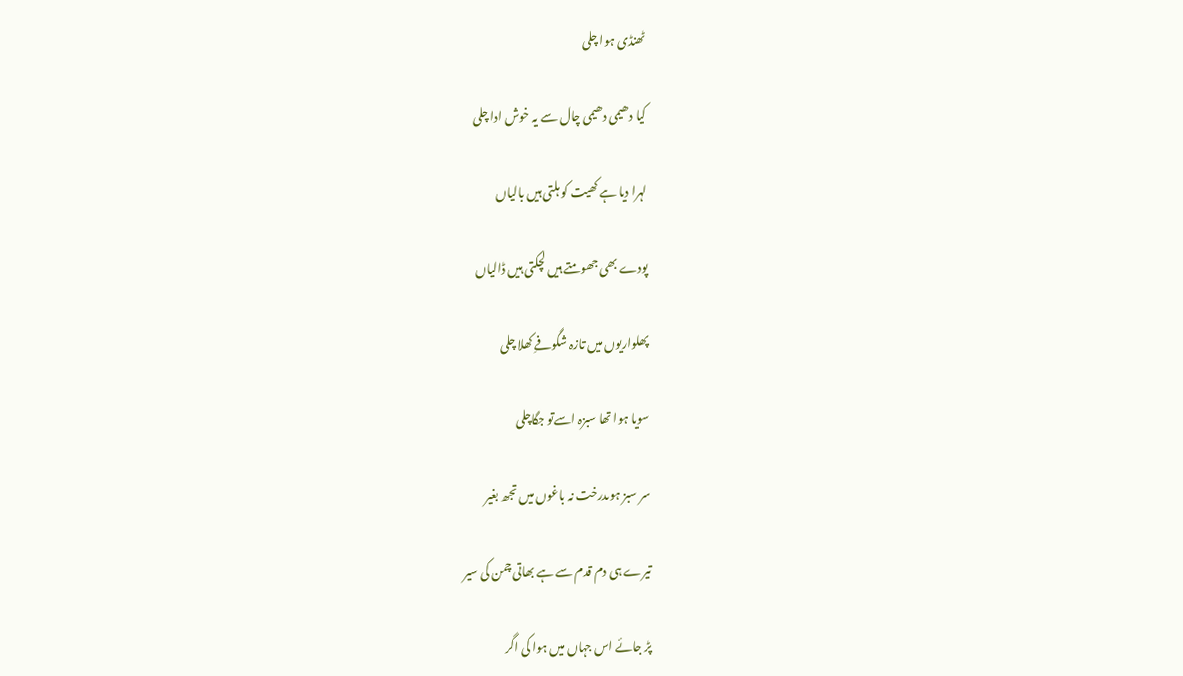ٹھنڈی ہوا چلی

کیا دھیمی دھیمی چال سے یہ خوش ادا چلی

لہرا دیا ہے کھیت کو ہلتی ہیں بالیاں

پودے بھی جھومتے ہیں لچکتی ہیں ڈالیاں

پھلواریوں میں تازہ شگوفےِ کھلا چلی

سویا ہوا تھا سبزہ اسےتو جگاچلی

سر سبز ہوںدرخت نہ باغوں میں تجھ بغیر

تیرے ہی دم قدم سے ہے بھاتی چمن کی سیر

پڑ جائے اس جہاں میں ہوا کی اگر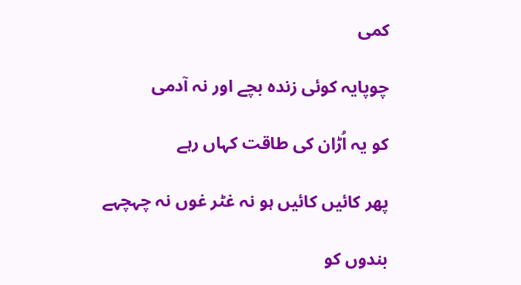کمی

چوپایہ کوئی زندہ بچے اور نہ آدمی

کو یہ اُڑان کی طاقت کہاں رہے

پھر کائیں کائیں ہو نہ غٹر غوں نہ چہچہے

بندوں کو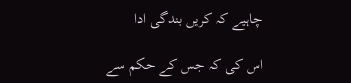چاہیے کہ کریں بندگی ادا

اس کی کہ جس کے حکم سے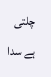چلتی ہے سدا